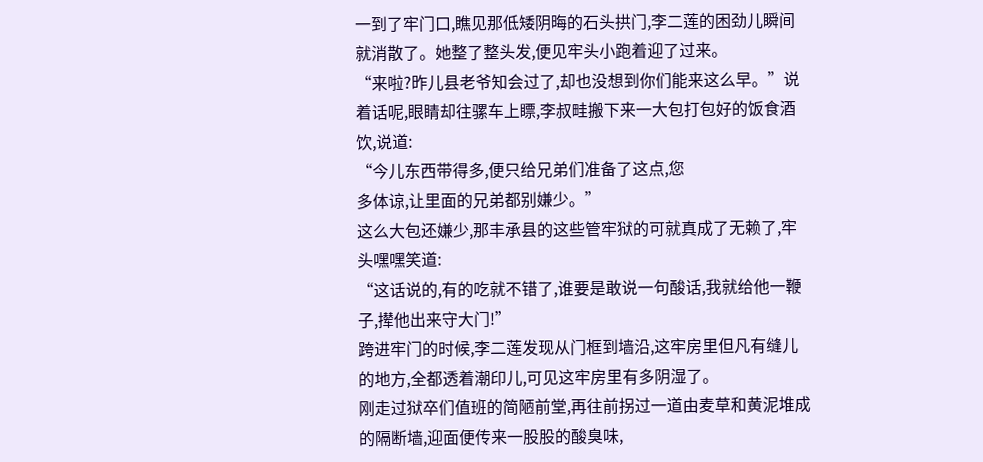一到了牢门口,瞧见那低矮阴晦的石头拱门,李二莲的困劲儿瞬间就消散了。她整了整头发,便见牢头小跑着迎了过来。
“来啦?昨儿县老爷知会过了,却也没想到你们能来这么早。”说着话呢,眼睛却往骡车上瞟,李叔畦搬下来一大包打包好的饭食酒饮,说道:
“今儿东西带得多,便只给兄弟们准备了这点,您
多体谅,让里面的兄弟都别嫌少。”
这么大包还嫌少,那丰承县的这些管牢狱的可就真成了无赖了,牢头嘿嘿笑道:
“这话说的,有的吃就不错了,谁要是敢说一句酸话,我就给他一鞭子,撵他出来守大门!”
跨进牢门的时候,李二莲发现从门框到墙沿,这牢房里但凡有缝儿的地方,全都透着潮印儿,可见这牢房里有多阴湿了。
刚走过狱卒们值班的简陋前堂,再往前拐过一道由麦草和黄泥堆成的隔断墙,迎面便传来一股股的酸臭味,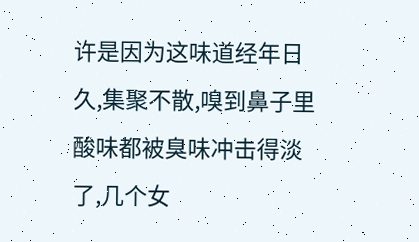许是因为这味道经年日久,集聚不散,嗅到鼻子里酸味都被臭味冲击得淡了,几个女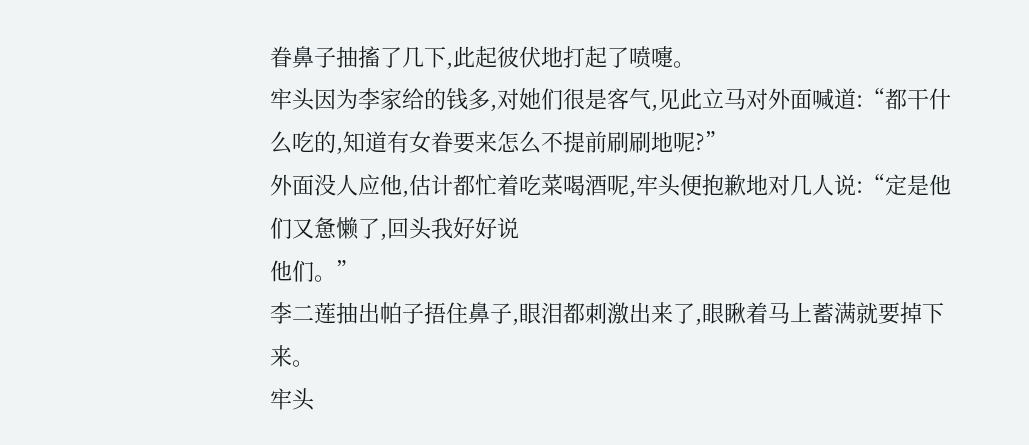眷鼻子抽搐了几下,此起彼伏地打起了喷嚏。
牢头因为李家给的钱多,对她们很是客气,见此立马对外面喊道:“都干什么吃的,知道有女眷要来怎么不提前刷刷地呢?”
外面没人应他,估计都忙着吃菜喝酒呢,牢头便抱歉地对几人说:“定是他们又惫懒了,回头我好好说
他们。”
李二莲抽出帕子捂住鼻子,眼泪都刺激出来了,眼瞅着马上蓄满就要掉下来。
牢头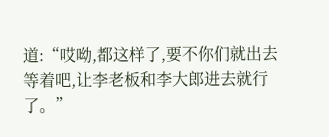道:“哎呦,都这样了,要不你们就出去等着吧,让李老板和李大郎进去就行了。”